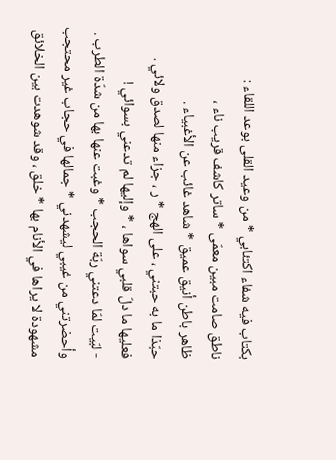بكتاب فيه شفاء اكتئابي * من وعيد القلى بوعد اللقاء :
ناطق صامت مبين معمّى * ساتر كاشف قريب ناء ،
ظاهر باطن أنيق عميق * شاهد غائب عن الأغبياء .
حبّذا ما به حبتني ، على الهج * ر ، جزاء منها لصدق ولائي .
فعليها ما دلّ قلبي سواها ، * وإليها لم تدعني بسوائي !
- لبّيت لمّا دعتني ربّة الحجب * وغبت عنها بها من شدّة الطرب .
وأحضرتني من غيبي ليشهدني * جمالها في حجاب غير محتجب
مشهودة لا يراها في الأنام بها * خلق ، وقد شوهدت بين الخلائق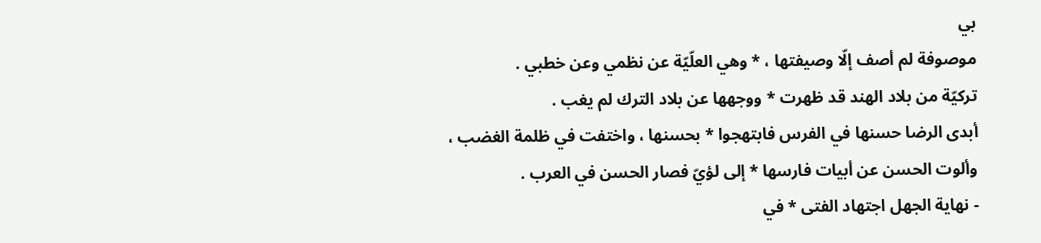بي
موصوفة لم أصف إلّا وصيفتها ، * وهي العلّيّة عن نظمي وعن خطبي .
تركيّة من بلاد الهند قد ظهرت * ووجهها عن بلاد الترك لم يغب .
أبدى الرضا حسنها في الفرس فابتهجوا * بحسنها ، واختفت في ظلمة الغضب ،
وألوت الحسن عن أبيات فارسها * إلى لؤيّ فصار الحسن في العرب .
- نهاية الجهل اجتهاد الفتى * في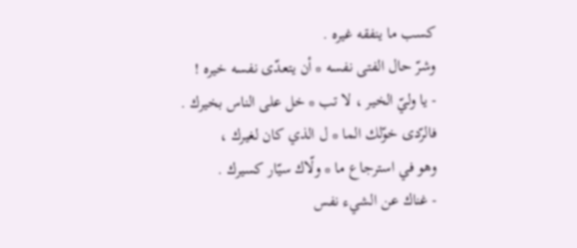كسب ما ينفقه غيره .
وشرّ حال الفتى نفسه * أن يتعدّى نفسه خيره !
- يا وليّ الخير ، لا تب * خل على الناس بخيرك .
فالرّدى خوّلك الما * ل الذي كان لغيرك ،
وهو في استرجاع ما * ولّاك سيّار كسيرك .
- غناك عن الشيء نفس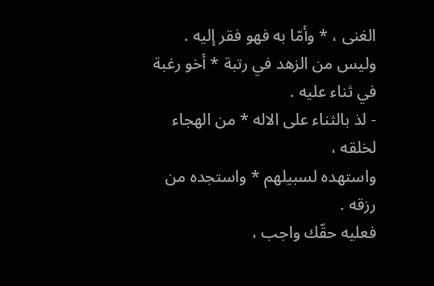الغنى ، * وأمّا به فهو فقر إليه .
وليس من الزهد في رتبة * أخو رغبة في ثناء عليه .
- لذ بالثناء على الاله * من الهجاء لخلقه ،
واستهده لسبيلهم * واستجده من رزقه .
فعليه حقّك واجب ،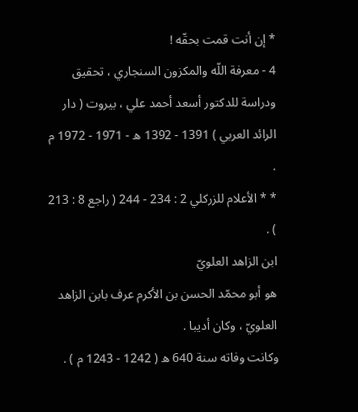* إن أنت قمت بحقّه !
4 - معرفة اللّه والمكزون السنجاري ، تحقيق ودراسة للدكتور أسعد أحمد علي ، بيروت ( دار الرائد العربي ) 1391 - 1392 ه - 1971 - 1972 م .
* * الأعلام للزركلي 2 : 234 - 244 ( راجع 8 : 213 ) .
ابن الزاهد العلويّ
هو أبو محمّد الحسن بن الأكرم عرف بابن الزاهد العلويّ ، وكان أديبا .
وكانت وفاته سنة 640 ه ( 1242 - 1243 م ) .